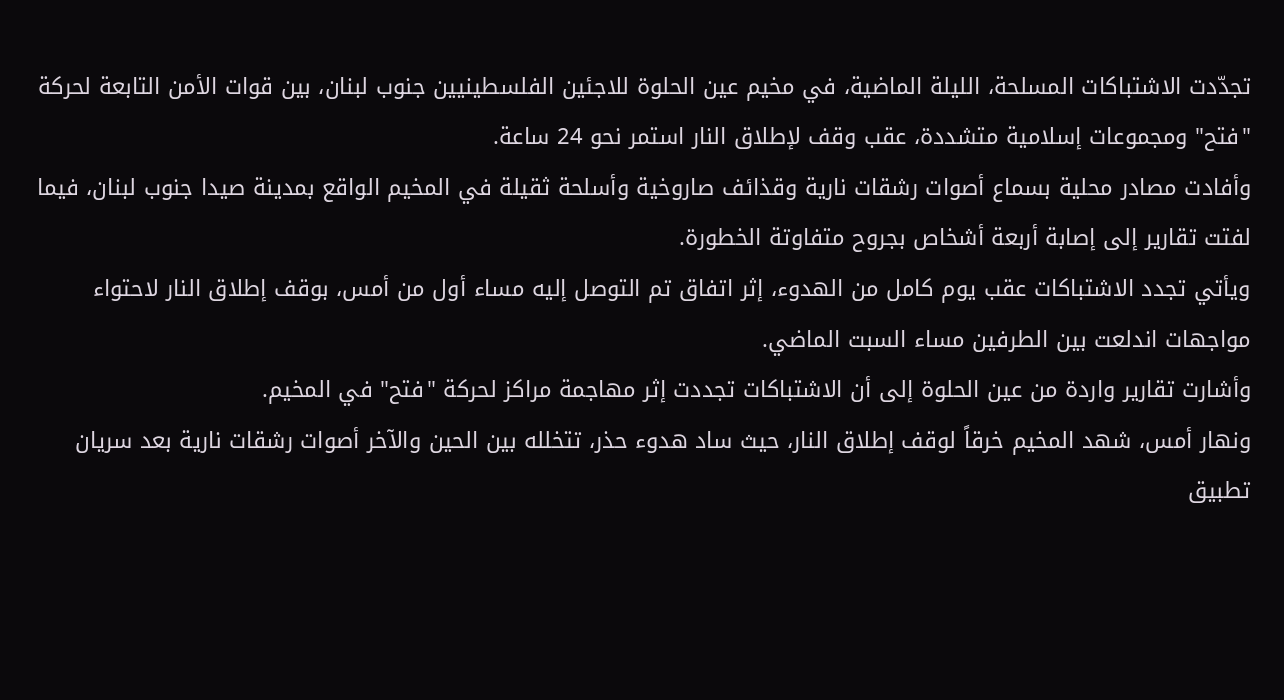تجدّدت الاشتباكات المسلحة، الليلة الماضية، في مخيم عين الحلوة للاجئين الفلسطينيين جنوب لبنان، بين قوات الأمن التابعة لحركة "فتح" ومجموعات إسلامية متشددة، عقب وقف لإطلاق النار استمر نحو 24 ساعة.
وأفادت مصادر محلية بسماع أصوات رشقات نارية وقذائف صاروخية وأسلحة ثقيلة في المخيم الواقع بمدينة صيدا جنوب لبنان، فيما لفتت تقارير إلى إصابة أربعة أشخاص بجروح متفاوتة الخطورة.
ويأتي تجدد الاشتباكات عقب يوم كامل من الهدوء، إثر اتفاق تم التوصل إليه مساء أول من أمس، بوقف إطلاق النار لاحتواء مواجهات اندلعت بين الطرفين مساء السبت الماضي.
وأشارت تقارير واردة من عين الحلوة إلى أن الاشتباكات تجددت إثر مهاجمة مراكز لحركة "فتح" في المخيم.
ونهار أمس، شهد المخيم خرقاً لوقف إطلاق النار، حيث ساد هدوء حذر، تتخلله بين الحين والآخر أصوات رشقات نارية بعد سريان تطبيق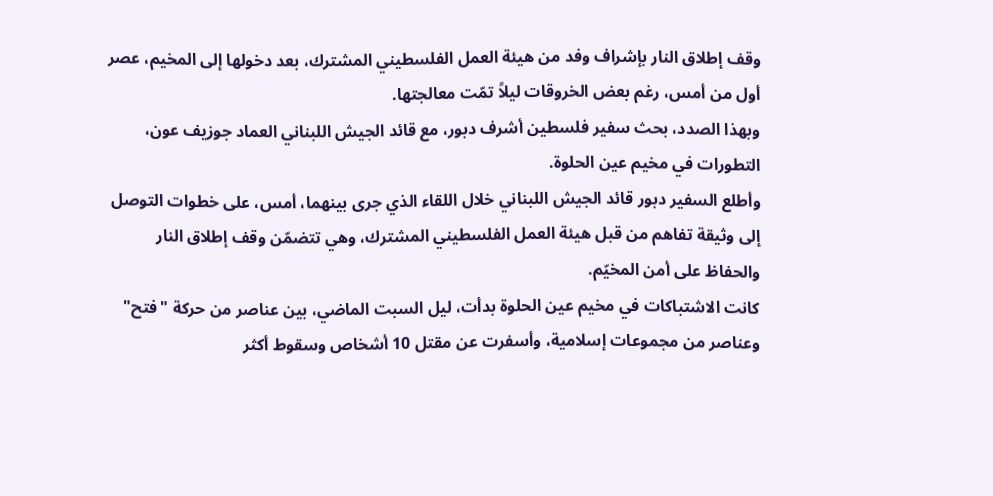وقف إطلاق النار بإشراف وفد من هيئة العمل الفلسطيني المشترك، بعد دخولها إلى المخيم، عصر أول من أمس، رغم بعض الخروقات ليلاً تمّت معالجتها.
وبهذا الصدد، بحث سفير فلسطين أشرف دبور، مع قائد الجيش اللبناني العماد جوزيف عون، التطورات في مخيم عين الحلوة.
وأطلع السفير دبور قائد الجيش اللبناني خلال اللقاء الذي جرى بينهما، أمس، على خطوات التوصل إلى وثيقة تفاهم من قبل هيئة العمل الفلسطيني المشترك، وهي تتضمّن وقف إطلاق النار والحفاظ على أمن المخيّم.
كانت الاشتباكات في مخيم عين الحلوة بدأت، ليل السبت الماضي، بين عناصر من حركة "فتح" وعناصر من مجموعات إسلامية، وأسفرت عن مقتل 10 أشخاص وسقوط أكثر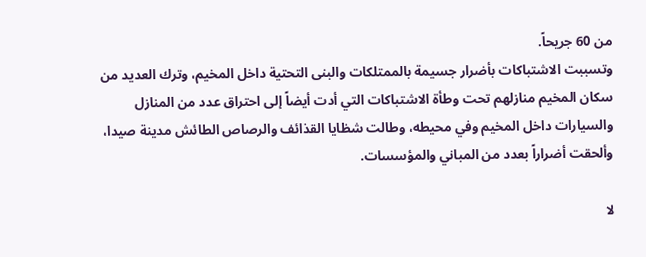من 60 جريحاً.
وتسببت الاشتباكات بأضرار جسيمة بالممتلكات والبنى التحتية داخل المخيم، وترك العديد من سكان المخيم منازلهم تحت وطأة الاشتباكات التي أدت أيضاً إلى احتراق عدد من المنازل والسيارات داخل المخيم وفي محيطه، وطالت شظايا القذائف والرصاص الطائش مدينة صيدا، وألحقت أضراراً بعدد من المباني والمؤسسات.

لا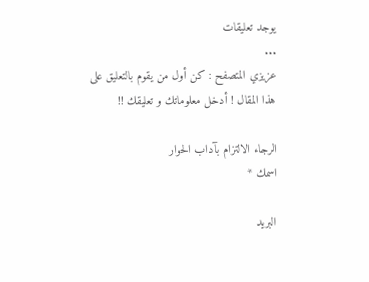يوجد تعليقات
...
عزيزي المتصفح : كن أول من يقوم بالتعليق على هذا المقال ! أدخل معلوماتك و تعليقك !!

الرجاء الالتزام بآداب الحوار
اسمك *

البريد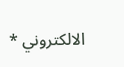الالكتروني *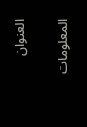العنوان

المعلومات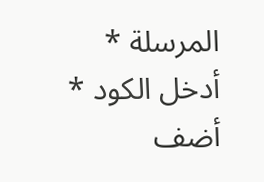المرسلة *
أدخل الكود *
أضف